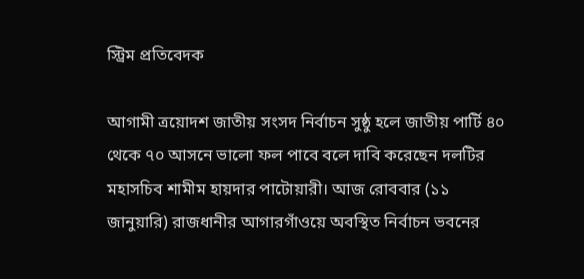স্ট্রিম প্রতিবেদক

আগামী ত্রয়োদশ জাতীয় সংসদ নির্বাচন সুষ্ঠু হলে জাতীয় পার্টি ৪০ থেকে ৭০ আসনে ভালো ফল পাবে বলে দাবি করেছেন দলটির মহাসচিব শামীম হায়দার পাটোয়ারী। আজ রোববার (১১ জানুয়ারি) রাজধানীর আগারগাঁওয়ে অবস্থিত নির্বাচন ভবনের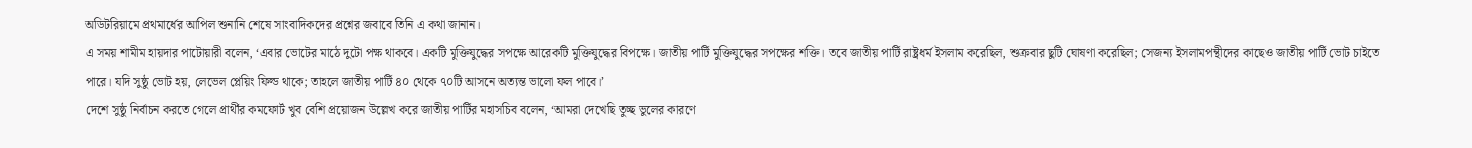অডিটরিয়ামে প্রথমার্ধের আপিল শুনানি শেষে সাংবাদিকদের প্রশ্নের জবাবে তিনি এ কথা জানান।
এ সময় শামীম হায়দার পাটোয়ারী বলেন, ‘এবার ভোটের মাঠে দুটো পক্ষ থাকবে। একটি মুক্তিযুদ্ধের সপক্ষে আরেকটি মুক্তিযুদ্ধের বিপক্ষে। জাতীয় পার্টি মুক্তিযুদ্ধের সপক্ষের শক্তি। তবে জাতীয় পার্টি রাষ্ট্রধর্ম ইসলাম করেছিল, শুক্রবার ছুটি ঘোষণা করেছিল; সেজন্য ইসলামপন্থীদের কাছেও জাতীয় পার্টি ভোট চাইতে পারে। যদি সুষ্ঠু ভোট হয়, লেভেল প্লেয়িং ফিল্ড থাকে; তাহলে জাতীয় পার্টি ৪০ থেকে ৭০টি আসনে অত্যন্ত ভালো ফল পাবে।’
দেশে সুষ্ঠু নির্বাচন করতে গেলে প্রার্থীর কমফোর্ট খুব বেশি প্রয়োজন উল্লেখ করে জাতীয় পার্টির মহাসচিব বলেন, ‘আমরা দেখেছি তুচ্ছ ভুলের কারণে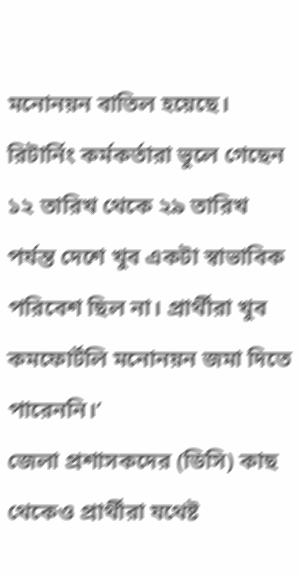মনোনয়ন বাতিল হয়েছে। রিটার্নিং কর্মকর্তারা ভুলে গেছেন ১২ তারিখ থেকে ২৯ তারিখ পর্যন্ত দেশে খুব একটা স্বাভাবিক পরিবেশ ছিল না। প্রার্থীরা খুব কমফোর্টলি মনোনয়ন জমা দিতে পারেননি।’
জেলা প্রশাসকদের (ডিসি) কাছ থেকেও প্রার্থীরা যথেষ্ট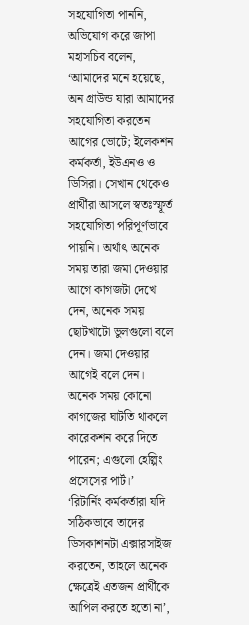সহযোগিতা পাননি, অভিযোগ করে জাপা মহাসচিব বলেন, ‘আমাদের মনে হয়েছে, অন গ্রাউন্ড যারা আমাদের সহযোগিতা করতেন আগের ভোটে; ইলেকশন কর্মকর্তা, ইউএনও ও ডিসিরা। সেখান থেকেও প্রার্থীরা আসলে স্বতঃস্ফূর্ত সহযোগিতা পরিপূর্ণভাবে পায়নি। অর্থাৎ অনেক সময় তারা জমা দেওয়ার আগে কাগজটা দেখে দেন, অনেক সময় ছোটখাটো ভুলগুলো বলে দেন। জমা দেওয়ার আগেই বলে দেন। অনেক সময় কোনো কাগজের ঘাটতি থাকলে কারেকশন করে দিতে পারেন; এগুলো হেল্পিং প্রসেসের পার্ট।’
‘রিটার্নিং কর্মকর্তারা যদি সঠিকভাবে তাদের ডিসকাশনটা এক্সারসাইজ করতেন, তাহলে অনেক ক্ষেত্রেই এতজন প্রার্থীকে আপিল করতে হতো না’,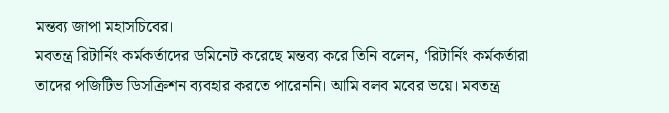মন্তব্য জাপা মহাসচিবের।
মবতন্ত্র রিটার্নিং কর্মকর্তাদের ডমিনেট করেছে মন্তব্য করে তিনি বলেন, ‘রিটার্নিং কর্মকর্তারা তাদের পজিটিভ ডিসক্রিশন ব্যবহার করতে পারেননি। আমি বলব মবের ভয়ে। মবতন্ত্র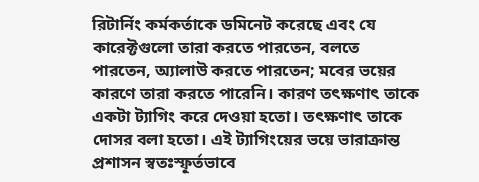রিটার্নিং কর্মকর্তাকে ডমিনেট করেছে এবং যে কারেক্টগুলো তারা করতে পারতেন, বলতে পারতেন, অ্যালাউ করতে পারতেন; মবের ভয়ের কারণে তারা করতে পারেনি। কারণ তৎক্ষণাৎ তাকে একটা ট্যাগিং করে দেওয়া হতো। তৎক্ষণাৎ তাকে দোসর বলা হতো। এই ট্যাগিংয়ের ভয়ে ভারাক্রান্ত প্রশাসন স্বতঃস্ফূর্তভাবে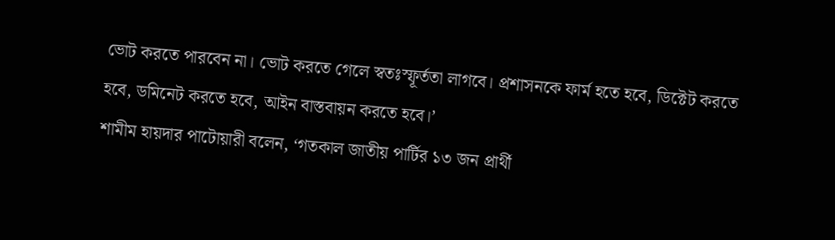ভোট করতে পারবেন না। ভোট করতে গেলে স্বতঃস্ফূর্ততা লাগবে। প্রশাসনকে ফার্ম হতে হবে, ডিক্টেট করতে হবে, ডমিনেট করতে হবে, আইন বাস্তবায়ন করতে হবে।’
শামীম হায়দার পাটোয়ারী বলেন, ‘গতকাল জাতীয় পার্টির ১৩ জন প্রার্থী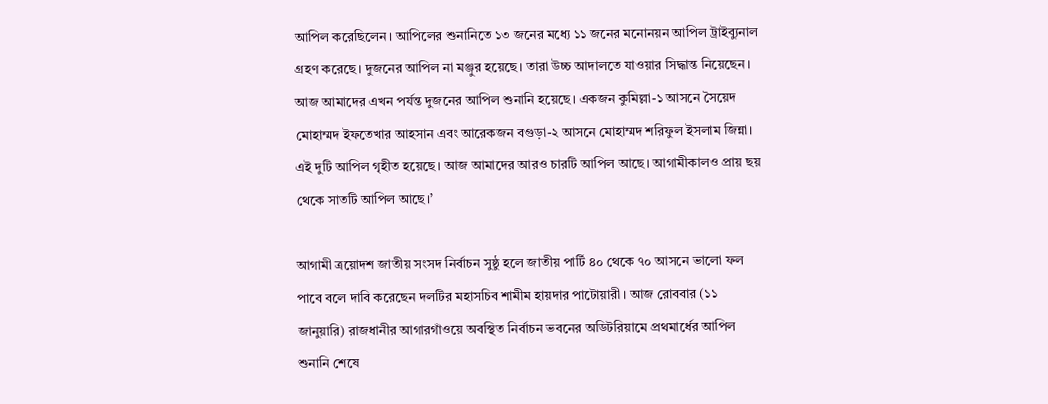আপিল করেছিলেন। আপিলের শুনানিতে ১৩ জনের মধ্যে ১১ জনের মনোনয়ন আপিল ট্রাইব্যুনাল গ্রহণ করেছে। দুজনের আপিল না মঞ্জুর হয়েছে। তারা উচ্চ আদালতে যাওয়ার সিদ্ধান্ত নিয়েছেন। আজ আমাদের এখন পর্যন্ত দুজনের আপিল শুনানি হয়েছে। একজন কুমিল্লা-১ আসনে সৈয়েদ মোহাম্মদ ইফতেখার আহসান এবং আরেকজন বগুড়া-২ আসনে মোহাম্মদ শরিফুল ইসলাম জিন্না। এই দুটি আপিল গৃহীত হয়েছে। আজ আমাদের আরও চারটি আপিল আছে। আগামীকালও প্রায় ছয় থেকে সাতটি আপিল আছে।’

আগামী ত্রয়োদশ জাতীয় সংসদ নির্বাচন সুষ্ঠু হলে জাতীয় পার্টি ৪০ থেকে ৭০ আসনে ভালো ফল পাবে বলে দাবি করেছেন দলটির মহাসচিব শামীম হায়দার পাটোয়ারী। আজ রোববার (১১ জানুয়ারি) রাজধানীর আগারগাঁওয়ে অবস্থিত নির্বাচন ভবনের অডিটরিয়ামে প্রথমার্ধের আপিল শুনানি শেষে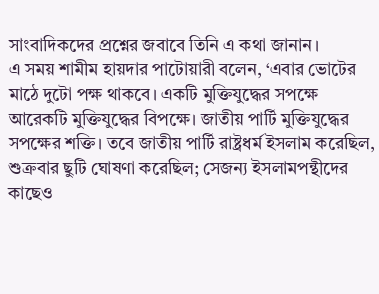সাংবাদিকদের প্রশ্নের জবাবে তিনি এ কথা জানান।
এ সময় শামীম হায়দার পাটোয়ারী বলেন, ‘এবার ভোটের মাঠে দুটো পক্ষ থাকবে। একটি মুক্তিযুদ্ধের সপক্ষে আরেকটি মুক্তিযুদ্ধের বিপক্ষে। জাতীয় পার্টি মুক্তিযুদ্ধের সপক্ষের শক্তি। তবে জাতীয় পার্টি রাষ্ট্রধর্ম ইসলাম করেছিল, শুক্রবার ছুটি ঘোষণা করেছিল; সেজন্য ইসলামপন্থীদের কাছেও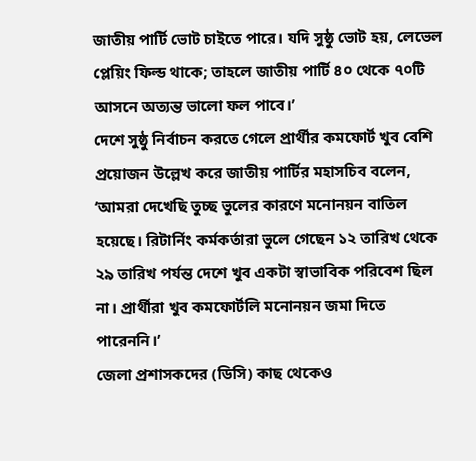জাতীয় পার্টি ভোট চাইতে পারে। যদি সুষ্ঠু ভোট হয়, লেভেল প্লেয়িং ফিল্ড থাকে; তাহলে জাতীয় পার্টি ৪০ থেকে ৭০টি আসনে অত্যন্ত ভালো ফল পাবে।’
দেশে সুষ্ঠু নির্বাচন করতে গেলে প্রার্থীর কমফোর্ট খুব বেশি প্রয়োজন উল্লেখ করে জাতীয় পার্টির মহাসচিব বলেন, ‘আমরা দেখেছি তুচ্ছ ভুলের কারণে মনোনয়ন বাতিল হয়েছে। রিটার্নিং কর্মকর্তারা ভুলে গেছেন ১২ তারিখ থেকে ২৯ তারিখ পর্যন্ত দেশে খুব একটা স্বাভাবিক পরিবেশ ছিল না। প্রার্থীরা খুব কমফোর্টলি মনোনয়ন জমা দিতে পারেননি।’
জেলা প্রশাসকদের (ডিসি) কাছ থেকেও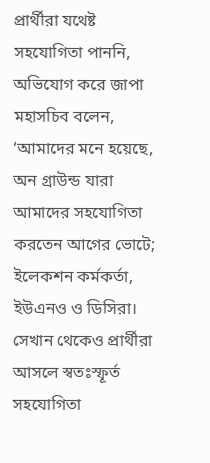প্রার্থীরা যথেষ্ট সহযোগিতা পাননি, অভিযোগ করে জাপা মহাসচিব বলেন, ‘আমাদের মনে হয়েছে, অন গ্রাউন্ড যারা আমাদের সহযোগিতা করতেন আগের ভোটে; ইলেকশন কর্মকর্তা, ইউএনও ও ডিসিরা। সেখান থেকেও প্রার্থীরা আসলে স্বতঃস্ফূর্ত সহযোগিতা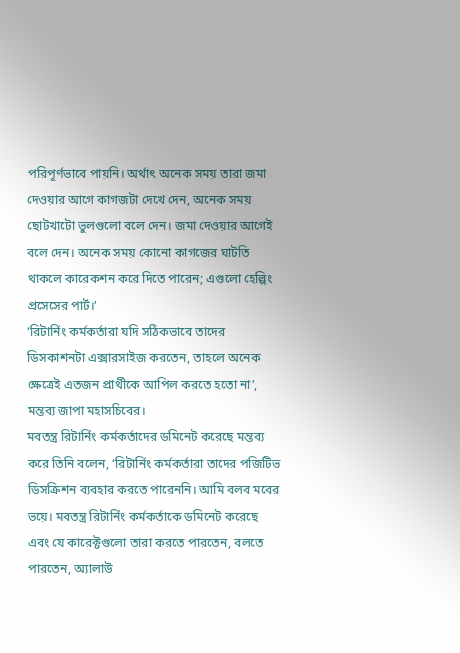পরিপূর্ণভাবে পায়নি। অর্থাৎ অনেক সময় তারা জমা দেওয়ার আগে কাগজটা দেখে দেন, অনেক সময় ছোটখাটো ভুলগুলো বলে দেন। জমা দেওয়ার আগেই বলে দেন। অনেক সময় কোনো কাগজের ঘাটতি থাকলে কারেকশন করে দিতে পারেন; এগুলো হেল্পিং প্রসেসের পার্ট।’
‘রিটার্নিং কর্মকর্তারা যদি সঠিকভাবে তাদের ডিসকাশনটা এক্সারসাইজ করতেন, তাহলে অনেক ক্ষেত্রেই এতজন প্রার্থীকে আপিল করতে হতো না’, মন্তব্য জাপা মহাসচিবের।
মবতন্ত্র রিটার্নিং কর্মকর্তাদের ডমিনেট করেছে মন্তব্য করে তিনি বলেন, ‘রিটার্নিং কর্মকর্তারা তাদের পজিটিভ ডিসক্রিশন ব্যবহার করতে পারেননি। আমি বলব মবের ভয়ে। মবতন্ত্র রিটার্নিং কর্মকর্তাকে ডমিনেট করেছে এবং যে কারেক্টগুলো তারা করতে পারতেন, বলতে পারতেন, অ্যালাউ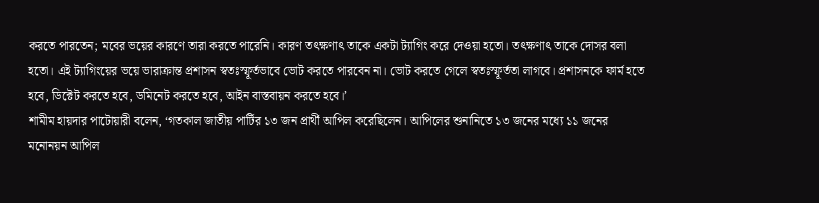করতে পারতেন; মবের ভয়ের কারণে তারা করতে পারেনি। কারণ তৎক্ষণাৎ তাকে একটা ট্যাগিং করে দেওয়া হতো। তৎক্ষণাৎ তাকে দোসর বলা হতো। এই ট্যাগিংয়ের ভয়ে ভারাক্রান্ত প্রশাসন স্বতঃস্ফূর্তভাবে ভোট করতে পারবেন না। ভোট করতে গেলে স্বতঃস্ফূর্ততা লাগবে। প্রশাসনকে ফার্ম হতে হবে, ডিক্টেট করতে হবে, ডমিনেট করতে হবে, আইন বাস্তবায়ন করতে হবে।’
শামীম হায়দার পাটোয়ারী বলেন, ‘গতকাল জাতীয় পার্টির ১৩ জন প্রার্থী আপিল করেছিলেন। আপিলের শুনানিতে ১৩ জনের মধ্যে ১১ জনের মনোনয়ন আপিল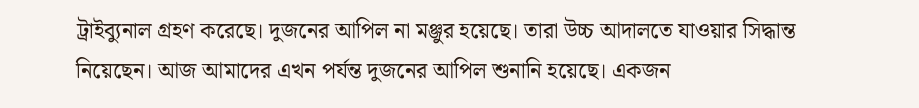ট্রাইব্যুনাল গ্রহণ করেছে। দুজনের আপিল না মঞ্জুর হয়েছে। তারা উচ্চ আদালতে যাওয়ার সিদ্ধান্ত নিয়েছেন। আজ আমাদের এখন পর্যন্ত দুজনের আপিল শুনানি হয়েছে। একজন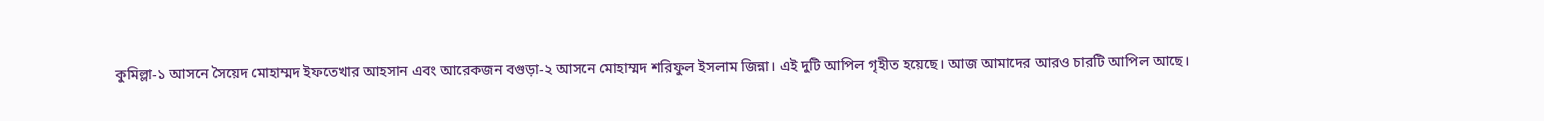কুমিল্লা-১ আসনে সৈয়েদ মোহাম্মদ ইফতেখার আহসান এবং আরেকজন বগুড়া-২ আসনে মোহাম্মদ শরিফুল ইসলাম জিন্না। এই দুটি আপিল গৃহীত হয়েছে। আজ আমাদের আরও চারটি আপিল আছে।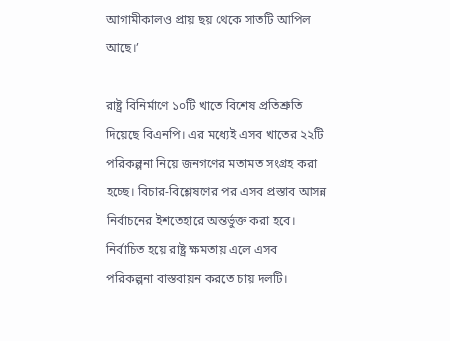আগামীকালও প্রায় ছয় থেকে সাতটি আপিল আছে।’

রাষ্ট্র বিনির্মাণে ১০টি খাতে বিশেষ প্রতিশ্রুতি দিয়েছে বিএনপি। এর মধ্যেই এসব খাতের ২২টি পরিকল্পনা নিয়ে জনগণের মতামত সংগ্রহ করা হচ্ছে। বিচার-বিশ্লেষণের পর এসব প্রস্তাব আসন্ন নির্বাচনের ইশতেহারে অন্তর্ভুক্ত করা হবে। নির্বাচিত হয়ে রাষ্ট্র ক্ষমতায় এলে এসব পরিকল্পনা বাস্তবায়ন করতে চায় দলটি।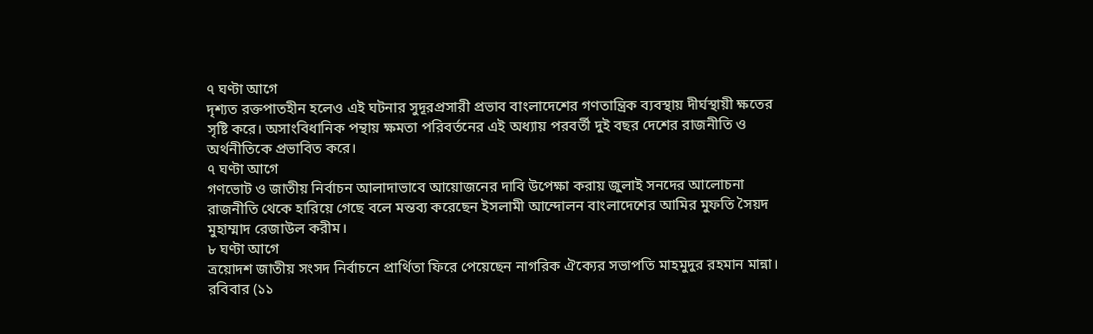৭ ঘণ্টা আগে
দৃশ্যত রক্তপাতহীন হলেও এই ঘটনার সুদূরপ্রসারী প্রভাব বাংলাদেশের গণতান্ত্রিক ব্যবস্থায় দীর্ঘস্থায়ী ক্ষতের সৃষ্টি করে। অসাংবিধানিক পন্থায় ক্ষমতা পরিবর্তনের এই অধ্যায় পরবর্তী দুই বছর দেশের রাজনীতি ও অর্থনীতিকে প্রভাবিত করে।
৭ ঘণ্টা আগে
গণভোট ও জাতীয় নির্বাচন আলাদাভাবে আয়োজনের দাবি উপেক্ষা করায় জুলাই সনদের আলোচনা রাজনীতি থেকে হারিয়ে গেছে বলে মন্তব্য করেছেন ইসলামী আন্দোলন বাংলাদেশের আমির মুফতি সৈয়দ মুহাম্মাদ রেজাউল করীম।
৮ ঘণ্টা আগে
ত্রয়োদশ জাতীয় সংসদ নির্বাচনে প্রার্থিতা ফিরে পেয়েছেন নাগরিক ঐক্যের সভাপতি মাহমুদুর রহমান মান্না। রবিবার (১১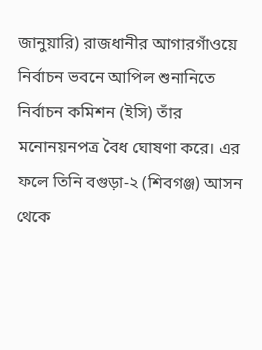জানুয়ারি) রাজধানীর আগারগাঁওয়ে নির্বাচন ভবনে আপিল শুনানিতে নির্বাচন কমিশন (ইসি) তাঁর মনোনয়নপত্র বৈধ ঘোষণা করে। এর ফলে তিনি বগুড়া-২ (শিবগঞ্জ) আসন থেকে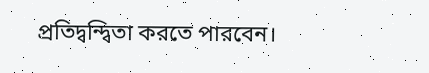প্রতিদ্বন্দ্বিতা করতে পারবেন।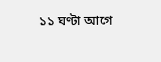১১ ঘণ্টা আগে